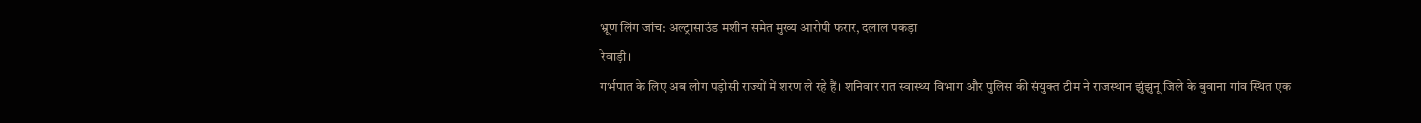भ्रूण लिंग जांच: अल्ट्रासाउंड मशीन समेत मुख्य आरोपी फरार, दलाल पकड़ा
रेवाड़ी।
गर्भपात के लिए अब लोग पड़ोसी राज्यों में शरण ले रहे हैं। शनिवार रात स्वास्थ्य विभाग और पुलिस की संयुक्त टीम ने राजस्थान झुंझुनू जिले के बुवाना गांव स्थित एक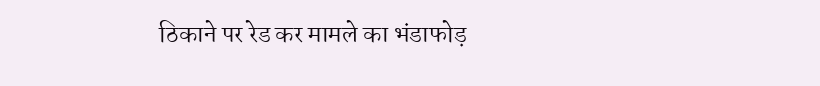ठिकाने पर रेड कर मामले का भंडाफोड़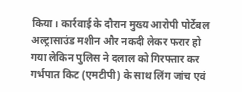किया। कार्रवाई के दौरान मुख्य आरोपी पोर्टेबल अल्ट्रासाउंड मशीन और नकदी लेकर फरार हो गया लेकिन पुलिस ने दलाल को गिरफ्तार कर गर्भपात किट (एमटीपी) के साथ लिंग जांच एवं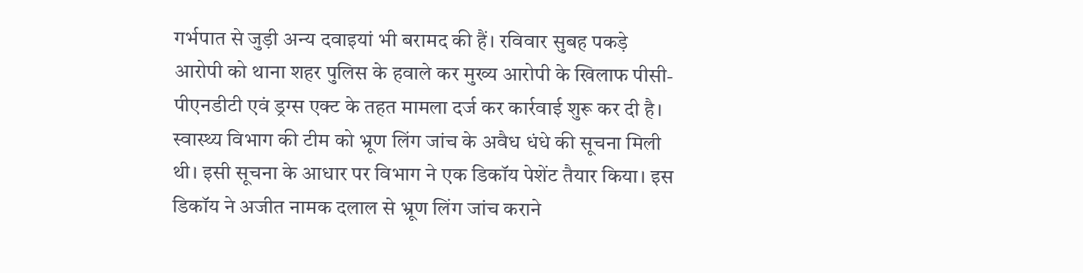गर्भपात से जुड़ी अन्य दवाइयां भी बरामद की हैं। रविवार सुबह पकड़े आरोपी को थाना शहर पुलिस के हवाले कर मुख्य आरोपी के खिलाफ पीसी-पीएनडीटी एवं ड्रग्स एक्ट के तहत मामला दर्ज कर कार्रवाई शुरू कर दी है।
स्वास्थ्य विभाग की टीम को भ्रूण लिंग जांच के अवैध धंधे की सूचना मिली थी। इसी सूचना के आधार पर विभाग ने एक डिकॉय पेशेंट तैयार किया। इस डिकॉय ने अजीत नामक दलाल से भ्रूण लिंग जांच कराने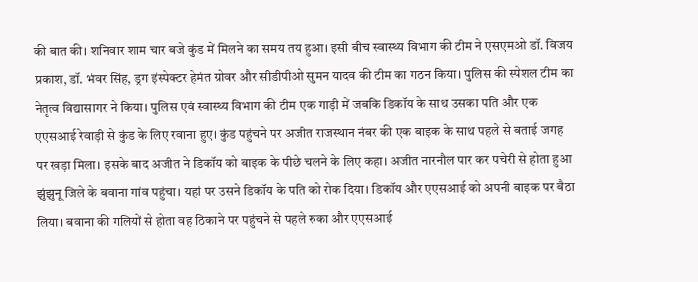की बात की। शनिवार शाम चार बजे कुंड में मिलने का समय तय हुआ। इसी बीच स्वास्थ्य विभाग की टीम ने एसएमओ डॉ. विजय प्रकाश, डॉ. भंवर सिंह, ड्रग इंस्पेक्टर हेमंत ग्रोवर और सीडीपीओ सुमन यादव की टीम का गठन किया। पुलिस की स्पेशल टीम का नेतृत्व विद्यासागर ने किया। पुलिस एवं स्वास्थ्य विभाग की टीम एक गाड़ी में जबकि डिकॉय के साथ उसका पति और एक एएसआई रेवाड़ी से कुंड के लिए रवाना हुए। कुंड पहुंचने पर अजीत राजस्थान नंबर की एक बाइक के साथ पहले से बताई जगह पर खड़ा मिला। इसके बाद अजीत ने डिकॉय को बाइक के पीछे चलने के लिए कहा। अजीत नारनौल पार कर पचेरी से होता हुआ झुंझुनू जिले के बवाना गांव पहुंचा। यहां पर उसने डिकॉय के पति को रोक दिया। डिकॉय और एएसआई को अपनी बाइक पर बैठा लिया। बवाना की गलियों से होता वह ठिकाने पर पहुंचने से पहले रुका और एएसआई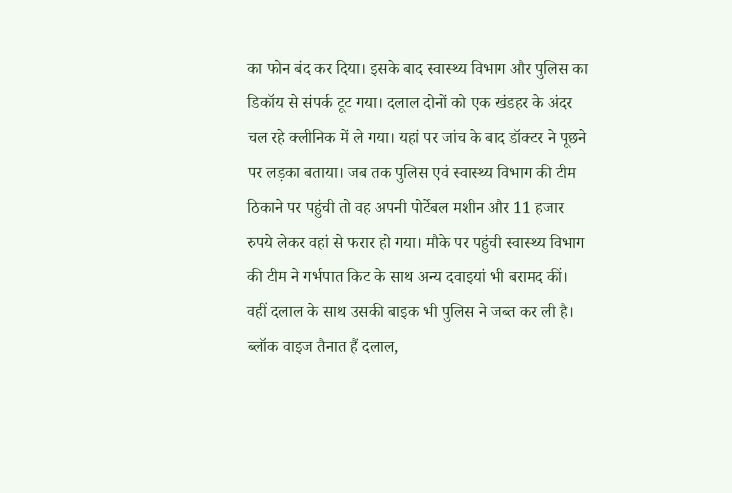का फोन बंद कर दिया। इसके बाद स्वास्थ्य विभाग और पुलिस का डिकॉय से संपर्क टूट गया। दलाल दोनों को एक खंडहर के अंदर चल रहे क्लीनिक में ले गया। यहां पर जांच के बाद डॉक्टर ने पूछने पर लड़का बताया। जब तक पुलिस एवं स्वास्थ्य विभाग की टीम ठिकाने पर पहुंची तो वह अपनी पोर्टेबल मशीन और 11 हजार रुपये लेकर वहां से फरार हो गया। मौके पर पहुंची स्वास्थ्य विभाग की टीम ने गर्भपात किट के साथ अन्य दवाइयां भी बरामद कीं। वहीं दलाल के साथ उसकी बाइक भी पुलिस ने जब्त कर ली है।
ब्लॉक वाइज तैनात हैं दलाल,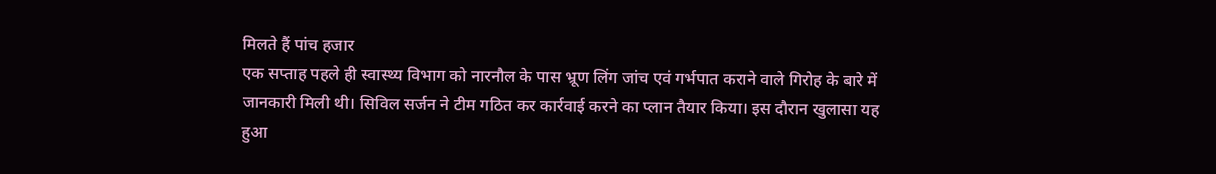मिलते हैं पांच हजार
एक सप्ताह पहले ही स्वास्थ्य विभाग को नारनौल के पास भ्रूण लिंग जांच एवं गर्भपात कराने वाले गिरोह के बारे में जानकारी मिली थी। सिविल सर्जन ने टीम गठित कर कार्रवाई करने का प्लान तैयार किया। इस दौरान खुलासा यह हुआ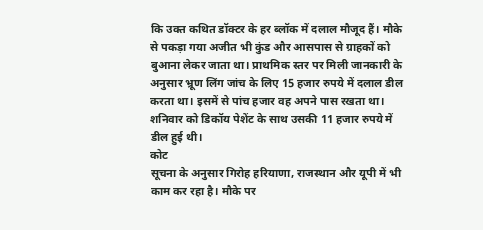कि उक्त कथित डॉक्टर के हर ब्लॉक में दलाल मौजूद हैं। मौके से पकड़ा गया अजीत भी कुंड और आसपास से ग्राहकों को बुआना लेकर जाता था। प्राथमिक स्तर पर मिली जानकारी के अनुसार भ्रूण लिंग जांच के लिए 15 हजार रुपये में दलाल डील करता था। इसमें से पांच हजार वह अपने पास रखता था। शनिवार को डिकॉय पेशेंट के साथ उसकी 11 हजार रुपये में डील हुई थी।
कोट
सूचना के अनुसार गिरोह हरियाणा, राजस्थान और यूपी में भी काम कर रहा है। मौके पर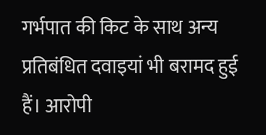गर्भपात की किट के साथ अन्य प्रतिबंधित दवाइयां भी बरामद हुई हैं। आरोपी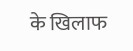के खिलाफ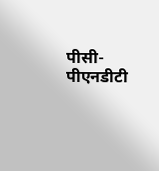पीसी-पीएनडीटी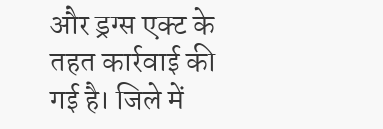और ड्रग्स एक्ट के तहत कार्रवाई की गई है। जिले में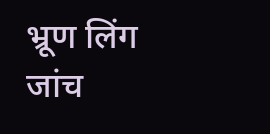भ्रूण लिंग जांच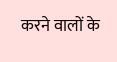करने वालों के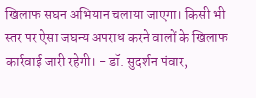खिलाफ सघन अभियान चलाया जाएगा। किसी भी स्तर पर ऐसा जघन्य अपराध करने वालों के खिलाफ कार्रवाई जारी रहेगी। - डॉ. सुदर्शन पंवार,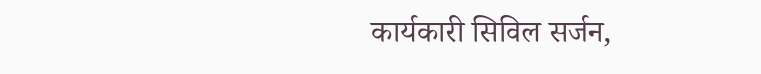कार्यकारी सिविल सर्जन,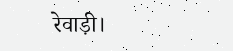रेवाड़ी।